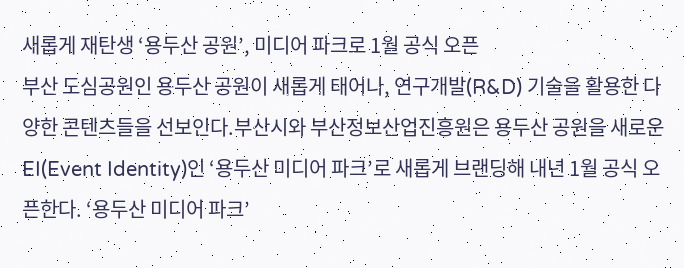새롭게 재탄생 ‘용두산 공원’, 미디어 파크로 1월 공식 오픈
부산 도심공원인 용두산 공원이 새롭게 태어나, 연구개발(R&D) 기술을 활용한 다양한 콘텐츠들을 선보인다.부산시와 부산정보산업진흥원은 용두산 공원을 새로운 EI(Event Identity)인 ‘용두산 미디어 파크’로 새롭게 브랜딩해 내년 1월 공식 오픈한다. ‘용두산 미디어 파크’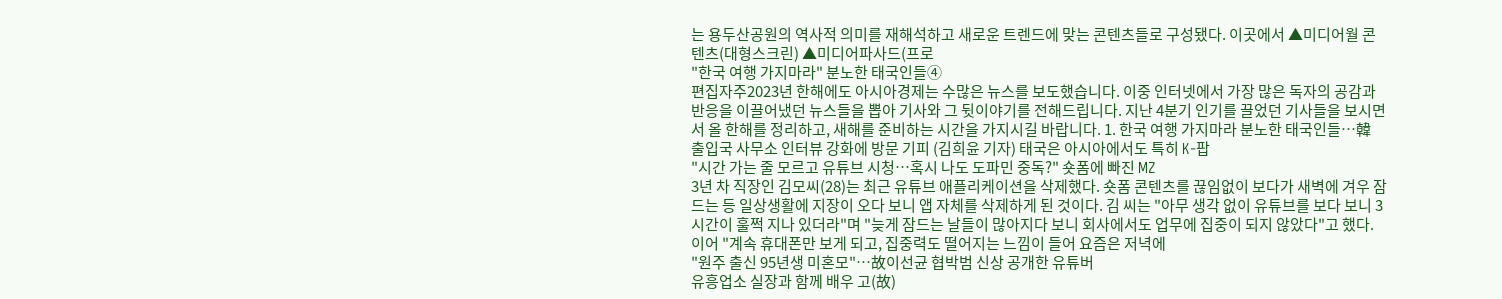는 용두산공원의 역사적 의미를 재해석하고 새로운 트렌드에 맞는 콘텐츠들로 구성됐다. 이곳에서 ▲미디어월 콘텐츠(대형스크린) ▲미디어파사드(프로
"한국 여행 가지마라" 분노한 태국인들④
편집자주2023년 한해에도 아시아경제는 수많은 뉴스를 보도했습니다. 이중 인터넷에서 가장 많은 독자의 공감과 반응을 이끌어냈던 뉴스들을 뽑아 기사와 그 뒷이야기를 전해드립니다. 지난 4분기 인기를 끌었던 기사들을 보시면서 올 한해를 정리하고, 새해를 준비하는 시간을 가지시길 바랍니다. 1. 한국 여행 가지마라 분노한 태국인들…韓 출입국 사무소 인터뷰 강화에 방문 기피 (김희윤 기자) 태국은 아시아에서도 특히 K-팝
"시간 가는 줄 모르고 유튜브 시청…혹시 나도 도파민 중독?" 숏폼에 빠진 MZ
3년 차 직장인 김모씨(28)는 최근 유튜브 애플리케이션을 삭제했다. 숏폼 콘텐츠를 끊임없이 보다가 새벽에 겨우 잠드는 등 일상생활에 지장이 오다 보니 앱 자체를 삭제하게 된 것이다. 김 씨는 "아무 생각 없이 유튜브를 보다 보니 3시간이 훌쩍 지나 있더라"며 "늦게 잠드는 날들이 많아지다 보니 회사에서도 업무에 집중이 되지 않았다"고 했다. 이어 "계속 휴대폰만 보게 되고, 집중력도 떨어지는 느낌이 들어 요즘은 저녁에
"원주 출신 95년생 미혼모"…故이선균 협박범 신상 공개한 유튜버
유흥업소 실장과 함께 배우 고(故)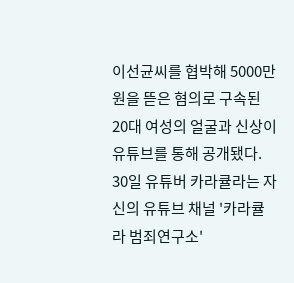이선균씨를 협박해 5000만원을 뜯은 혐의로 구속된 20대 여성의 얼굴과 신상이 유튜브를 통해 공개됐다. 30일 유튜버 카라큘라는 자신의 유튜브 채널 '카라큘라 범죄연구소'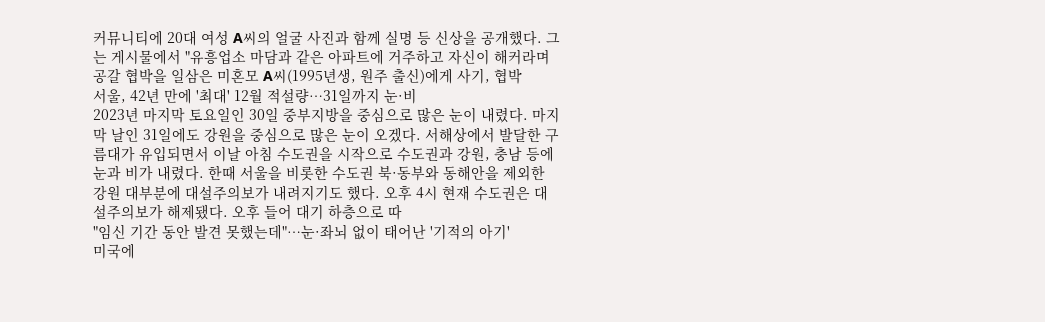커뮤니티에 20대 여성 A씨의 얼굴 사진과 함께 실명 등 신상을 공개했다. 그는 게시물에서 "유흥업소 마담과 같은 아파트에 거주하고 자신이 해커라며 공갈 협박을 일삼은 미혼모 A씨(1995년생, 원주 출신)에게 사기, 협박
서울, 42년 만에 '최대' 12월 적설량…31일까지 눈·비
2023년 마지막 토요일인 30일 중부지방을 중심으로 많은 눈이 내렸다. 마지막 날인 31일에도 강원을 중심으로 많은 눈이 오겠다. 서해상에서 발달한 구름대가 유입되면서 이날 아침 수도권을 시작으로 수도권과 강원, 충남 등에 눈과 비가 내렸다. 한때 서울을 비롯한 수도권 북·동부와 동해안을 제외한 강원 대부분에 대설주의보가 내려지기도 했다. 오후 4시 현재 수도권은 대설주의보가 해제됐다. 오후 들어 대기 하층으로 따
"임신 기간 동안 발견 못했는데"…눈·좌뇌 없이 태어난 '기적의 아기'
미국에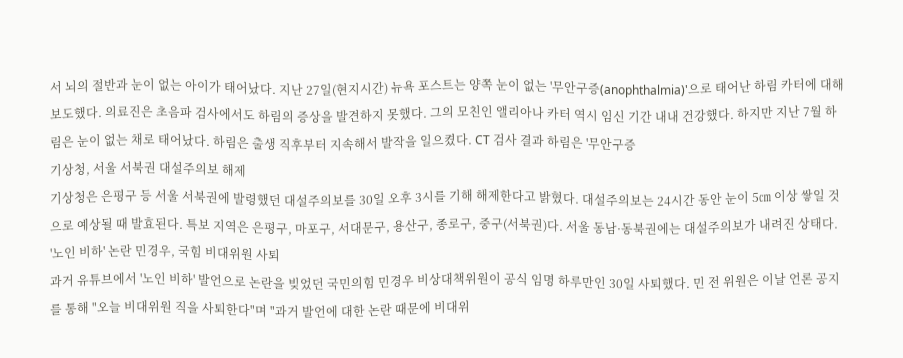서 뇌의 절반과 눈이 없는 아이가 태어났다. 지난 27일(현지시간) 뉴욕 포스트는 양쪽 눈이 없는 '무안구증(anophthalmia)'으로 태어난 하림 카터에 대해 보도했다. 의료진은 초음파 검사에서도 하림의 증상을 발견하지 못했다. 그의 모친인 앨리아나 카터 역시 임신 기간 내내 건강했다. 하지만 지난 7월 하림은 눈이 없는 채로 태어났다. 하림은 출생 직후부터 지속해서 발작을 일으켰다. CT 검사 결과 하림은 '무안구증
기상청, 서울 서북권 대설주의보 해제
기상청은 은평구 등 서울 서북권에 발령했던 대설주의보를 30일 오후 3시를 기해 해제한다고 밝혔다. 대설주의보는 24시간 동안 눈이 5㎝ 이상 쌓일 것으로 예상될 때 발효된다. 특보 지역은 은평구, 마포구, 서대문구, 용산구, 종로구, 중구(서북권)다. 서울 동남·동북권에는 대설주의보가 내려진 상태다.
'노인 비하' 논란 민경우, 국힘 비대위원 사퇴
과거 유튜브에서 '노인 비하' 발언으로 논란을 빚었던 국민의힘 민경우 비상대책위원이 공식 임명 하루만인 30일 사퇴했다. 민 전 위원은 이날 언론 공지를 통해 "오늘 비대위원 직을 사퇴한다"며 "과거 발언에 대한 논란 때문에 비대위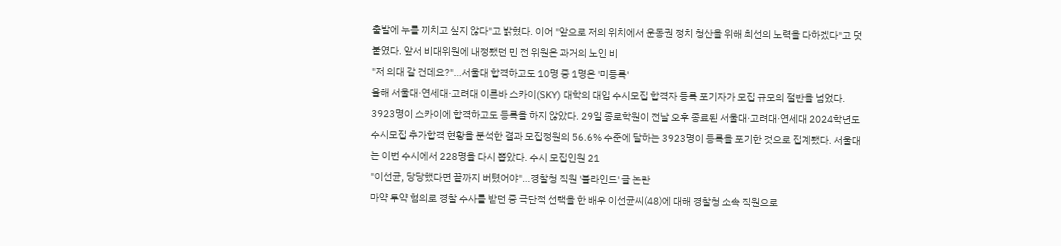출발에 누를 끼치고 싶지 않다"고 밝혔다. 이어 "앞으로 저의 위치에서 운동권 정치 청산을 위해 최선의 노력을 다하겠다"고 덧붙였다. 앞서 비대위원에 내정됐던 민 전 위원은 과거의 노인 비
"저 의대 갈 건데요?"…서울대 합격하고도 10명 중 1명은 '미등록'
올해 서울대·연세대·고려대 이른바 스카이(SKY) 대학의 대입 수시모집 합격자 등록 포기자가 모집 규모의 절반을 넘었다. 3923명이 스카이에 합격하고도 등록을 하지 않았다. 29일 종로학원이 전날 오후 종료된 서울대·고려대·연세대 2024학년도 수시모집 추가합격 현황을 분석한 결과 모집정원의 56.6% 수준에 달하는 3923명이 등록을 포기한 것으로 집계됐다. 서울대는 이번 수시에서 228명을 다시 뽑았다. 수시 모집인원 21
"이선균, 당당했다면 끝까지 버텼어야"…경찰청 직원 '블라인드' 글 논란
마약 투약 혐의로 경찰 수사를 받던 중 극단적 선택을 한 배우 이선균씨(48)에 대해 경찰청 소속 직원으로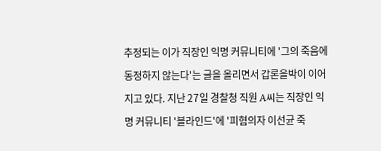추정되는 이가 직장인 익명 커뮤니티에 '그의 죽음에 동정하지 않는다'는 글을 올리면서 갑론을박이 이어지고 있다. 지난 27일 경찰청 직원 A씨는 직장인 익명 커뮤니티 '블라인드'에 '피혐의자 이선균 죽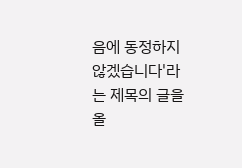음에 동정하지 않겠습니다'라는 제목의 글을 올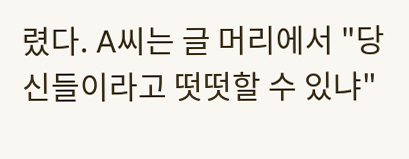렸다. A씨는 글 머리에서 "당신들이라고 떳떳할 수 있냐"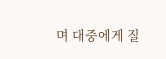며 대중에게 질